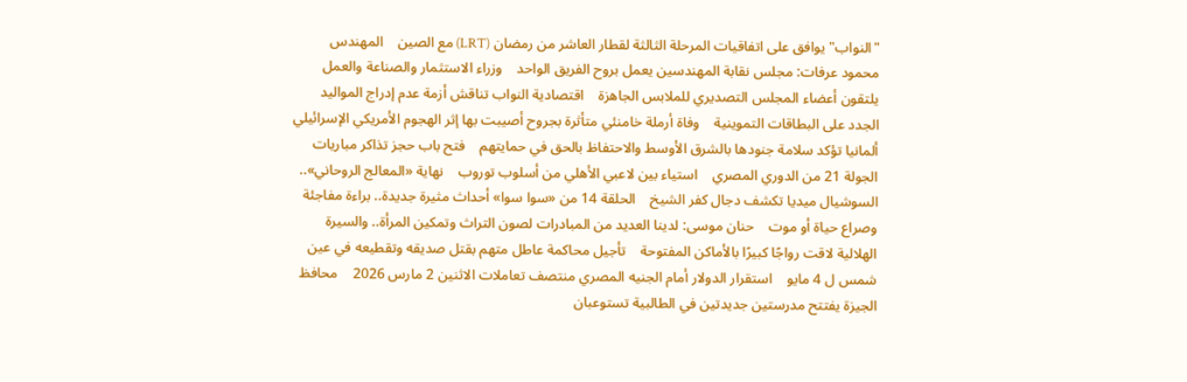"النواب" يوافق على اتفاقيات المرحلة الثالثة لقطار العاشر من رمضان (LRT) مع الصين    المهندس محمود عرفات: مجلس نقابة المهندسين يعمل بروح الفريق الواحد    وزراء الاستثمار والصناعة والعمل يلتقون أعضاء المجلس التصديري للملابس الجاهزة    اقتصادية النواب تناقش أزمة عدم إدراج المواليد الجدد على البطاقات التموينية    وفاة أرملة خامنئي متأثرة بجروح أصيبت بها إثر الهجوم الأمريكي الإسرائيلي    ألمانيا تؤكد سلامة جنودها بالشرق الأوسط والاحتفاظ بالحق في حمايتهم    فتح باب حجز تذاكر مباريات الجولة 21 من الدوري المصري    استياء بين لاعبي الأهلي من أسلوب توروب    نهاية «المعالج الروحاني».. السوشيال ميديا تكشف دجال كفر الشيخ    الحلقة 14 من «سوا سوا» أحداث مثيرة جديدة.. براءة مفاجئة وصراع حياة أو موت    حنان موسى: لدينا العديد من المبادرات لصون التراث وتمكين المرأة.. والسيرة الهلالية لاقت رواجًا كبيرًا بالأماكن المفتوحة    تأجيل محاكمة عاطل متهم بقتل صديقه وتقطيعه في عين شمس ل 4 مايو    استقرار الدولار أمام الجنيه المصري منتصف تعاملات الاثنين 2 مارس 2026    محافظ الجيزة يفتتح مدرستين جديدتين في الطالبية تستوعبان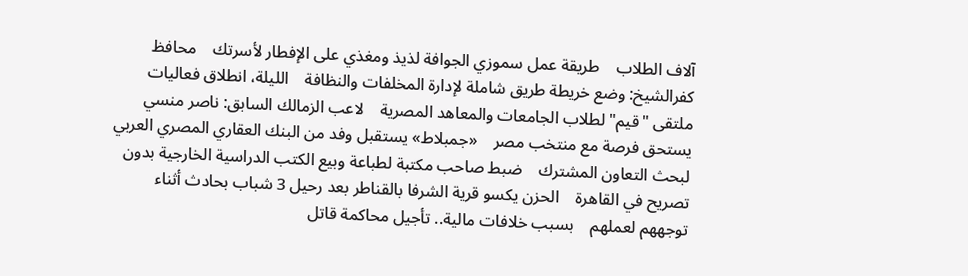آلاف الطلاب    طريقة عمل سموزي الجوافة لذيذ ومغذي على الإفطار لأسرتك    محافظ كفرالشيخ: وضع خريطة طريق شاملة لإدارة المخلفات والنظافة    الليلة، انطلاق فعاليات ملتقى "قيم" لطلاب الجامعات والمعاهد المصرية    لاعب الزمالك السابق: ناصر منسي يستحق فرصة مع منتخب مصر    «جمبلاط» يستقبل وفد من البنك العقاري المصري العربي لبحث التعاون المشترك    ضبط صاحب مكتبة لطباعة وبيع الكتب الدراسية الخارجية بدون تصريح في القاهرة    الحزن يكسو قرية الشرفا بالقناطر بعد رحيل 3 شباب بحادث أثناء توجههم لعملهم    بسبب خلافات مالية.. تأجيل محاكمة قاتل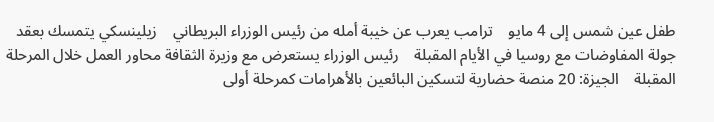طفل عين شمس إلى 4 مايو    ترامب يعرب عن خيبة أمله من رئيس الوزراء البريطاني    زيلينسكي يتمسك بعقد جولة المفاوضات مع روسيا في الأيام المقبلة    رئيس الوزراء يستعرض مع وزيرة الثقافة محاور العمل خلال المرحلة المقبلة    الجيزة: 20 منصة حضارية لتسكين البائعين بالأهرامات كمرحلة أولى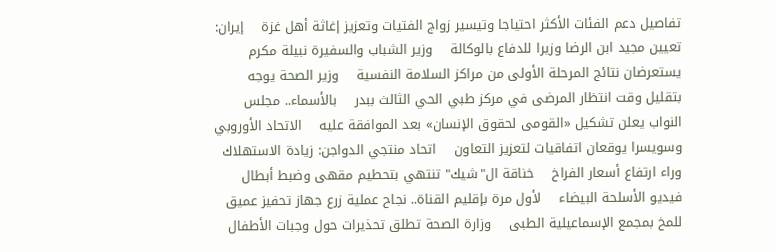تفاصيل دعم الفئات الأكثر احتياجا وتيسير زواج الفتيات وتعزيز إغاثة أهل غزة    إيران: تعيين مجيد ابن الرضا وزيرا للدفاع بالوكالة    وزير الشباب والسفيرة نبيلة مكرم يستعرضان نتائج المرحلة الأولى من مراكز السلامة النفسية    وزير الصحة يوجه بتقليل وقت انتظار المرضى في مركز طبي الحي الثالث ببدر    بالأسماء.. مجلس النواب يعلن تشكيل «القومى لحقوق الإنسان» بعد الموافقة عليه    الاتحاد الأوروبي وسويسرا يوقعان اتفاقيات لتعزيز التعاون    اتحاد منتجي الدواجن: زيادة الاستهلاك وراء ارتفاع أسعار الفراخ    خناقة ال"شيك" تنتهي بتحطيم مقهى وضبط أبطال فيديو الأسلحة البيضاء    لأول مرة بإقليم القناة.. نجاح عملية زرع جهاز تحفيز عميق للمخ بمجمع الإسماعيلية الطبى    وزارة الصحة تطلق تحذيرات حول وجبات الأطفال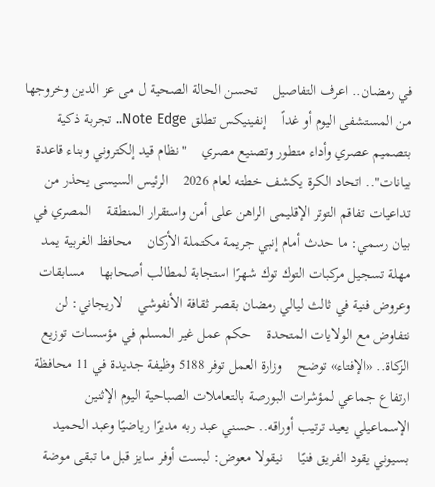في رمضان.. اعرف التفاصيل    تحسن الحالة الصحية ل مى عز الدين وخروجها من المستشفى اليوم أو غداً    إنفينيكس تطلق Note Edge.. تجربة ذكية بتصميم عصري وأداء متطور وتصنيع مصري    "نظام قيد إلكتروني وبناء قاعدة بيانات".. اتحاد الكرة يكشف خطته لعام 2026    الرئيس السيسى يحذر من تداعيات تفاقم التوتر الإقليمى الراهن على أمن واستقرار المنطقة    المصري في بيان رسمي: ما حدث أمام إنبي جريمة مكتملة الأركان    محافظ الغربية يمد مهلة تسجيل مركبات التوك توك شهرًا استجابة لمطالب أصحابها    مسابقات وعروض فنية في ثالث ليالي رمضان بقصر ثقافة الأنفوشي    لاريجاني: لن نتفاوض مع الولايات المتحدة    حكم عمل غير المسلم في مؤسسات توزيع الزكاة.. «الإفتاء» توضح    وزارة العمل توفر 5188 وظيفة جديدة في 11 محافظة    ارتفاع جماعي لمؤشرات البورصة بالتعاملات الصباحية اليوم الإثنين    الإسماعيلي يعيد ترتيب أوراقه.. حسني عبد ربه مديرًا رياضيًا وعبد الحميد بسيوني يقود الفريق فنيًا    نيقولا معوض: لبست أوفر سايز قبل ما تبقى موضة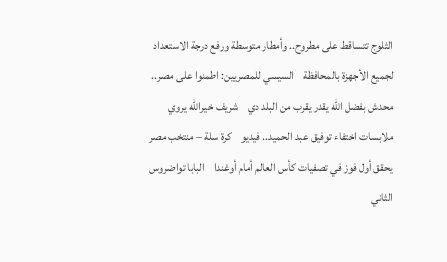الثلوج تتساقط على مطروح.. وأمطار متوسطة ورفع درجة الاستعداد لجميع الأجهزة بالمحافظة    السيسي للمصريين: اطمنوا على مصر.. محدش بفضل الله يقدر يقرب من البلد دي    شريف خيرالله يروي ملابسات اختفاء توفيق عبد الحميد.. فيديو    كرة سلة – منتخب مصر يحقق أول فوز في تصفيات كأس العالم أمام أوغندا    البابا تواضروس الثاني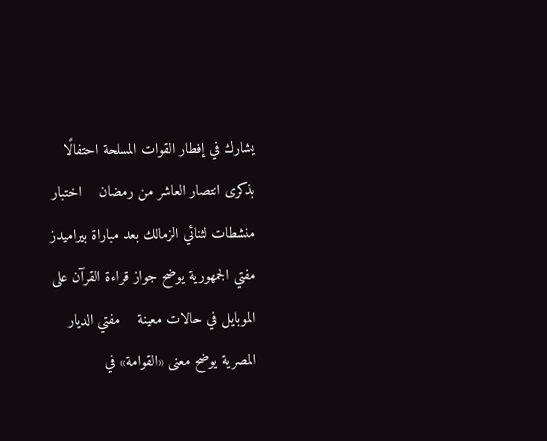يشارك في إفطار القوات المسلحة احتفالًا بذكرى انتصار العاشر من رمضان    اختبار منشطات لثنائي الزمالك بعد مباراة بيراميدز    مفتي الجمهورية يوضح جواز قراءة القرآن على الموبايل في حالات معينة    مفتي الديار المصرية يوضح معنى «القوامة» في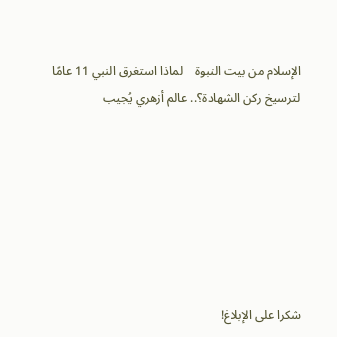الإسلام من بيت النبوة    لماذا استغرق النبي 11 عامًا لترسيخ ركن الشهادة؟.. عالم أزهري يُجيب







شكرا على الإبلاغ!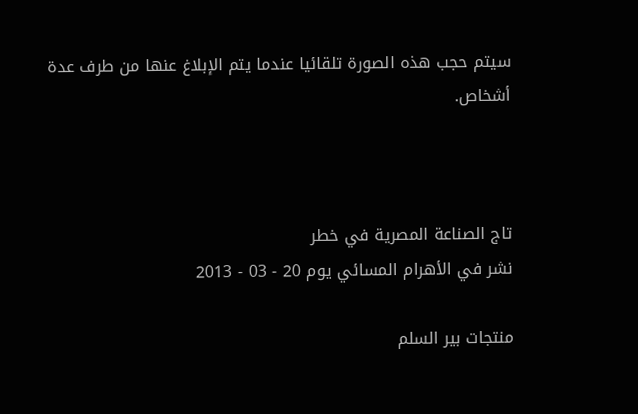سيتم حجب هذه الصورة تلقائيا عندما يتم الإبلاغ عنها من طرف عدة أشخاص.



تاج الصناعة المصرية في خطر
نشر في الأهرام المسائي يوم 20 - 03 - 2013

منتجات بير السلم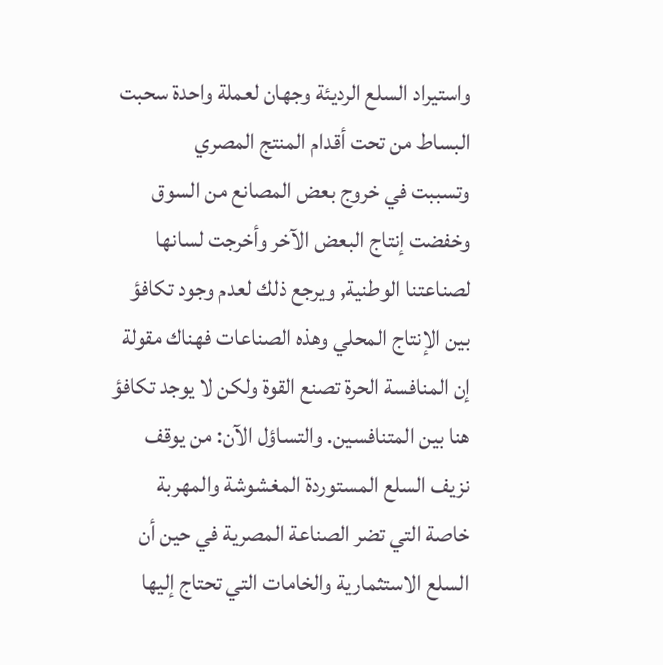واستيراد السلع الرديئة وجهان لعملة واحدة سحبت البساط من تحت أقدام المنتج المصري
وتسببت في خروج بعض المصانع من السوق وخفضت إنتاج البعض الآخر وأخرجت لسانها لصناعتنا الوطنية, ويرجع ذلك لعدم وجود تكافؤ بين الإنتاج المحلي وهذه الصناعات فهناك مقولة إن المنافسة الحرة تصنع القوة ولكن لا يوجد تكافؤ هنا بين المتنافسين. والتساؤل الآن: من يوقف نزيف السلع المستوردة المغشوشة والمهربة خاصة التي تضر الصناعة المصرية في حين أن السلع الاستثمارية والخامات التي تحتاج إليها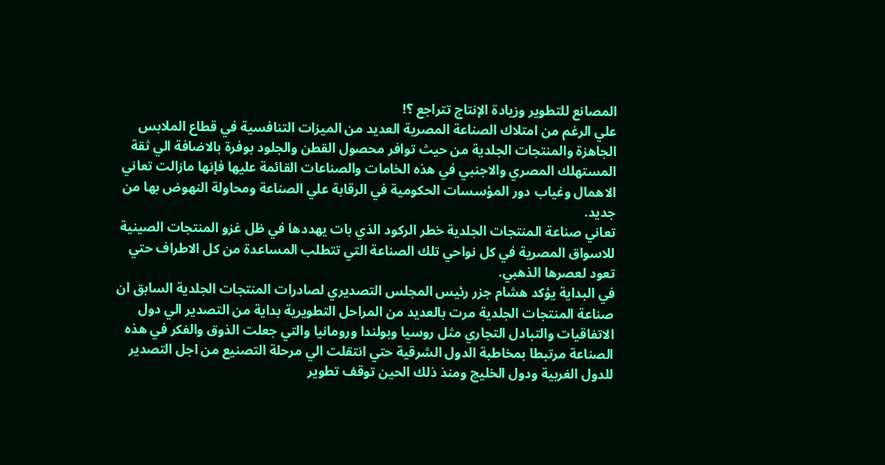المصانع للتطوير وزيادة الإنتاج تتراجع ؟!
علي الرغم من امتلاك الصناعة المصرية العديد من الميزات التنافسية في قطاع الملابس الجاهزة والمنتجات الجلدية من حيث توافر محصول القطن والجلود بوفرة بالاضافة الي ثقة المستهلك المصري والاجنبي في هذه الخامات والصناعات القائمة عليها فإنها مازالت تعاني الاهمال وغياب دور المؤسسات الحكومية في الرقابة علي الصناعة ومحاولة النهوض بها من جديد.
تعاني صناعة المنتجات الجلدية خطر الركود الذي بات يهددها في ظل غزو المنتجات الصينية للاسواق المصرية في كل نواحي تلك الصناعة التي تتطلب المساعدة من كل الاطراف حتي تعود لعصرها الذهبي.
في البداية يؤكد هشام جزر رئيس المجلس التصديري لصادرات المنتجات الجلدية السابق ان صناعة المنتجات الجلدية مرت بالعديد من المراحل التطويرية بداية من التصدير الي دول الاتفاقيات والتبادل التجاري مثل روسيا وبولندا ورومانيا والتي جعلت الذوق والفكر في هذه الصناعة مرتبطا بمخاطبة الدول الشرقية حتي انتقلت الي مرحلة التصنيع من اجل التصدير للدول الغربية ودول الخليج ومنذ ذلك الحين توقف تطوير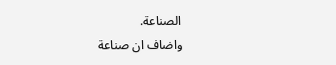الصناعة.
واضاف ان صناعة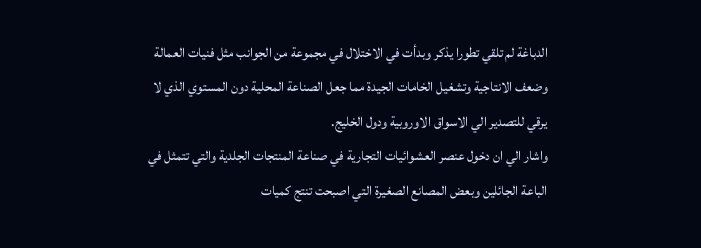الدباغة لم تلقي تطورا يذكر وبدأت في الاختلال في مجموعة من الجوانب مثل فنيات العمالة وضعف الانتاجية وتشغيل الخامات الجيدة مما جعل الصناعة المحلية دون المستوي الذي لا يرقي للتصدير الي الاسواق الاوروبية ودول الخليج.
واشار الي ان دخول عنصر العشوائيات التجارية في صناعة المنتجات الجلدية والتي تتمثل في الباعة الجائلين وبعض المصانع الصغيرة التي اصبحت تنتج كميات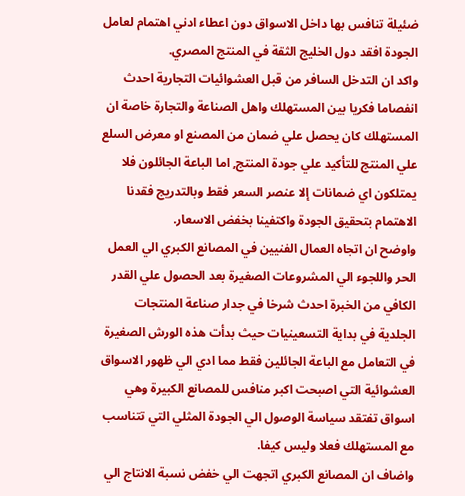ضئيلة تنافس بها داخل الاسواق دون اعطاء ادني اهتمام لعامل الجودة افقد دول الخليج الثقة في المنتج المصري.
واكد ان التدخل السافر من قبل العشوائيات التجارية احدث انفصاما فكريا بين المستهلك واهل الصناعة والتجارة خاصة ان المستهلك كان يحصل علي ضمان من المصنع او معرض السلع علي المنتج للتأكيد علي جودة المنتج, اما الباعة الجائلون فلا يمتلكون اي ضمانات إلا عنصر السعر فقط وبالتدريج فقدنا الاهتمام بتحقيق الجودة واكتفينا بخفض الاسعار.
واوضح ان اتجاه العمال الفنيين في المصانع الكبري الي العمل الحر واللجوء الي المشروعات الصغيرة بعد الحصول علي القدر الكافي من الخبرة احدث شرخا في جدار صناعة المنتجات الجلدية في بداية التسعينيات حيث بدأت هذه الورش الصغيرة في التعامل مع الباعة الجائلين فقط مما ادي الي ظهور الاسواق العشوائية التي اصبحت اكبر منافس للمصانع الكبيرة وهي اسواق تفتقد سياسة الوصول الي الجودة المثلي التي تتناسب مع المستهلك فعلا وليس كيفا.
واضاف ان المصانع الكبري اتجهت الي خفض نسبة الانتاج الي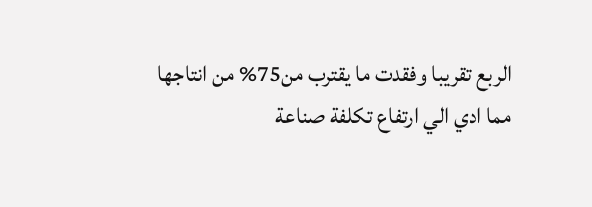الربع تقريبا وفقدت ما يقترب من75% من انتاجها مما ادي الي ارتفاع تكلفة صناعة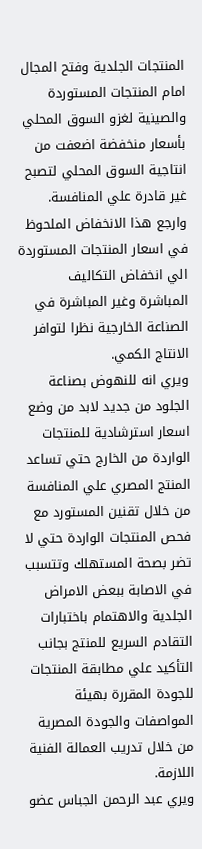المنتجات الجلدية وفتح المجال امام المنتجات المستوردة والصينية لغزو السوق المحلي بأسعار منخفضة اضعفت من انتاجية السوق المحلي لتصبح غير قادرة علي المنافسة.
وارجع هذا الانخفاض الملحوظ في اسعار المنتجات المستوردة الي انخفاض التكاليف المباشرة وغير المباشرة في الصناعة الخارجية نظرا لتوافر الانتاج الكمي.
ويري انه للنهوض بصناعة الجلود من جديد لابد من وضع اسعار استرشادية للمنتجات الواردة من الخارج حتي تساعد المنتج المصري علي المنافسة من خلال تقنين المستورد مع فحص المنتجات الواردة حتي لا تضر بصحة المستهلك وتتسبب في الاصابة ببعض الامراض الجلدية والاهتمام باختبارات التقادم السريع للمنتج بجانب التأكيد علي مطابقة المنتجات للجودة المقررة بهيئة المواصفات والجودة المصرية من خلال تدريب العمالة الفنية اللازمة.
ويري عبد الرحمن الجباس عضو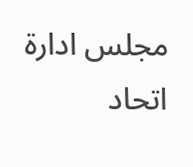مجلس ادارة اتحاد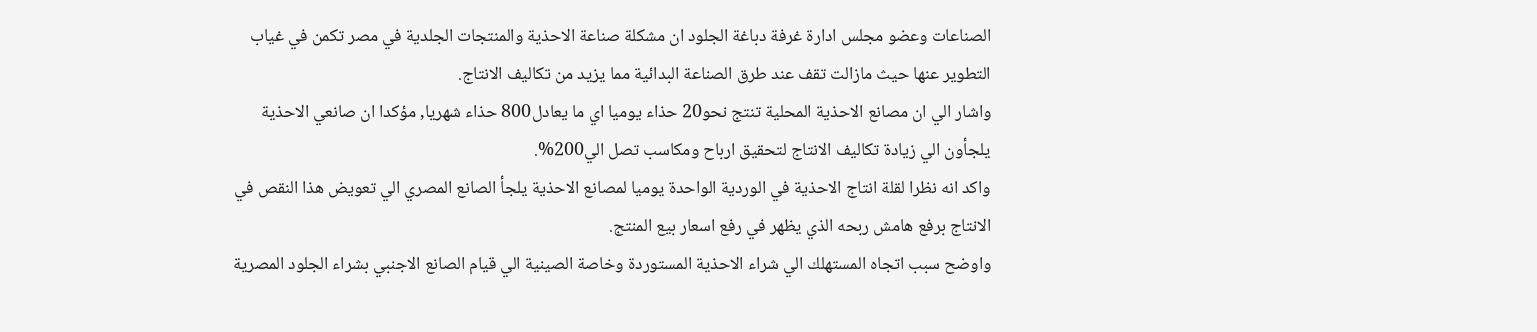الصناعات وعضو مجلس ادارة غرفة دباغة الجلود ان مشكلة صناعة الاحذية والمنتجات الجلدية في مصر تكمن في غياب التطوير عنها حيث مازالت تقف عند طرق الصناعة البدائية مما يزيد من تكاليف الانتاج.
واشار الي ان مصانع الاحذية المحلية تنتج نحو20 حذاء يوميا اي ما يعادل800 حذاء شهريا, مؤكدا ان صانعي الاحذية يلجأون الي زيادة تكاليف الانتاج لتحقيق ارباح ومكاسب تصل الي200%.
واكد انه نظرا لقلة انتاج الاحذية في الوردية الواحدة يوميا لمصانع الاحذية يلجأ الصانع المصري الي تعويض هذا النقص في الانتاج برفع هامش ربحه الذي يظهر في رفع اسعار بيع المنتج.
واوضح سبب اتجاه المستهلك الي شراء الاحذية المستوردة وخاصة الصينية الي قيام الصانع الاجنبي بشراء الجلود المصرية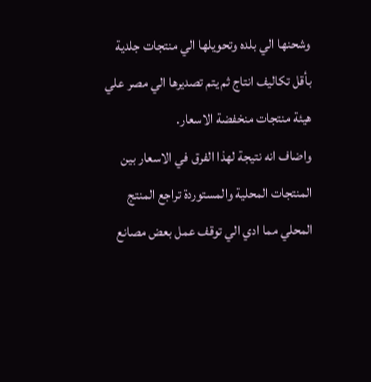وشحنها الي بلده وتحويلها الي منتجات جلدية بأقل تكاليف انتاج ثم يتم تصديرها الي مصر علي هيئة منتجات منخفضة الاسعار.
واضاف انه نتيجة لهذا الفرق في الاسعار بين المنتجات المحلية والمستوردة تراجع المنتج المحلي مما ادي الي توقف عمل بعض مصانع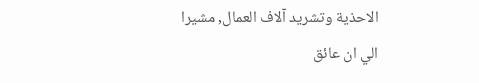الاحذية وتشريد آلاف العمال, مشيرا الي ان عائق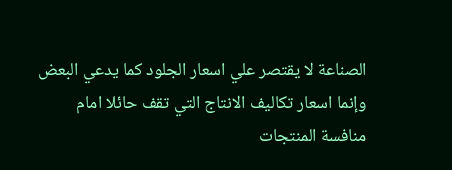الصناعة لا يقتصر علي اسعار الجلود كما يدعي البعض وإنما اسعار تكاليف الانتاج التي تقف حائلا امام منافسة المنتجات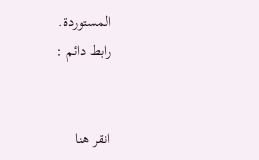المستوردة.
رابط دائم :


انقر هنا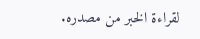لقراءة الخبر من مصدره.